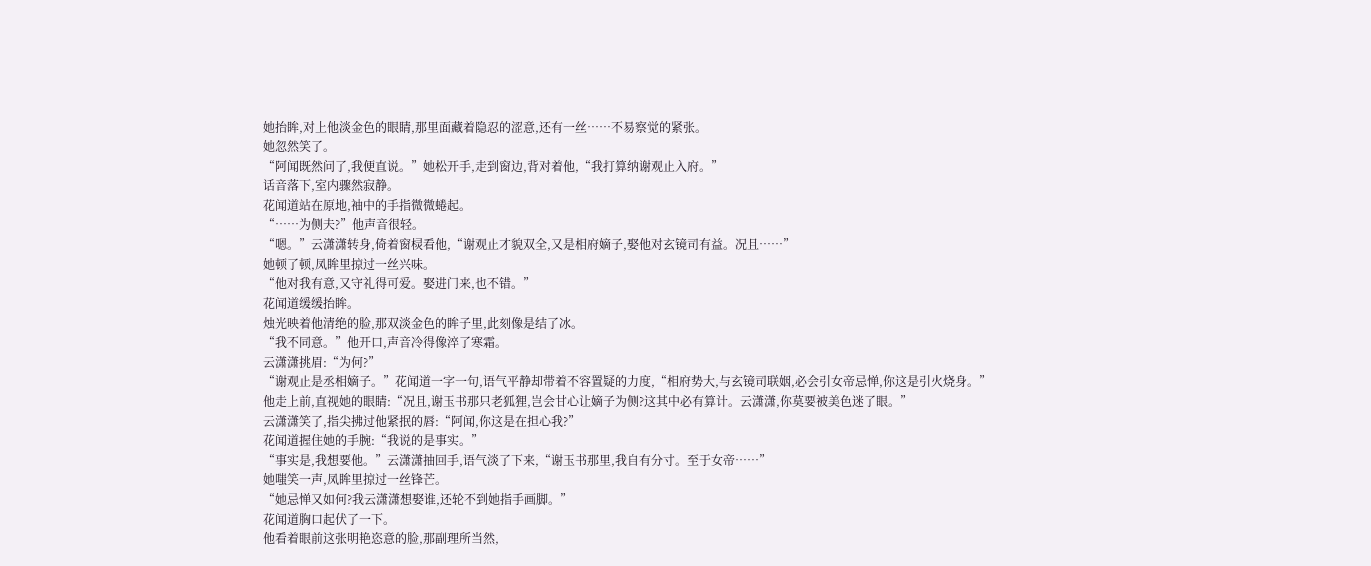她抬眸,对上他淡金色的眼睛,那里面藏着隐忍的涩意,还有一丝……不易察觉的紧张。
她忽然笑了。
“阿闻既然问了,我便直说。”她松开手,走到窗边,背对着他,“我打算纳谢观止入府。”
话音落下,室内骤然寂静。
花闻道站在原地,袖中的手指微微蜷起。
“……为侧夫?”他声音很轻。
“嗯。”云潇潇转身,倚着窗棂看他,“谢观止才貌双全,又是相府嫡子,娶他对玄镜司有益。况且……”
她顿了顿,凤眸里掠过一丝兴味。
“他对我有意,又守礼得可爱。娶进门来,也不错。”
花闻道缓缓抬眸。
烛光映着他清绝的脸,那双淡金色的眸子里,此刻像是结了冰。
“我不同意。”他开口,声音冷得像淬了寒霜。
云潇潇挑眉:“为何?”
“谢观止是丞相嫡子。”花闻道一字一句,语气平静却带着不容置疑的力度,“相府势大,与玄镜司联姻,必会引女帝忌惮,你这是引火烧身。”
他走上前,直视她的眼睛:“况且,谢玉书那只老狐狸,岂会甘心让嫡子为侧?这其中必有算计。云潇潇,你莫要被美色迷了眼。”
云潇潇笑了,指尖拂过他紧抿的唇:“阿闻,你这是在担心我?”
花闻道握住她的手腕:“我说的是事实。”
“事实是,我想要他。”云潇潇抽回手,语气淡了下来,“谢玉书那里,我自有分寸。至于女帝……”
她嗤笑一声,凤眸里掠过一丝锋芒。
“她忌惮又如何?我云潇潇想娶谁,还轮不到她指手画脚。”
花闻道胸口起伏了一下。
他看着眼前这张明艳恣意的脸,那副理所当然,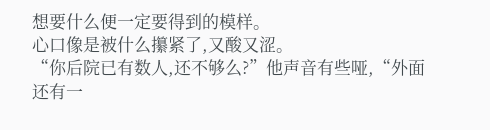想要什么便一定要得到的模样。
心口像是被什么攥紧了,又酸又涩。
“你后院已有数人,还不够么?”他声音有些哑,“外面还有一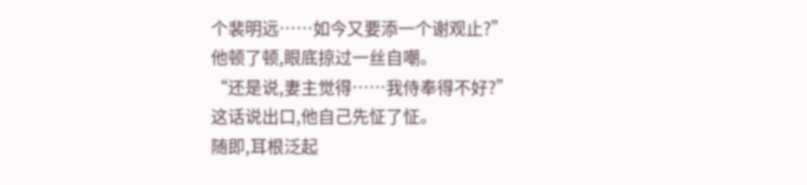个裴明远……如今又要添一个谢观止?”
他顿了顿,眼底掠过一丝自嘲。
“还是说,妻主觉得……我侍奉得不好?”
这话说出口,他自己先怔了怔。
随即,耳根泛起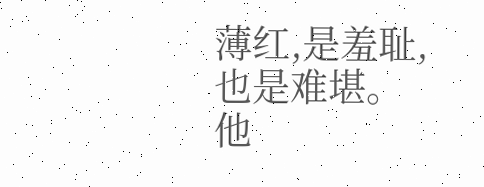薄红,是羞耻,也是难堪。
他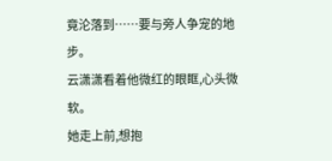竟沦落到……要与旁人争宠的地步。
云潇潇看着他微红的眼眶,心头微软。
她走上前,想抱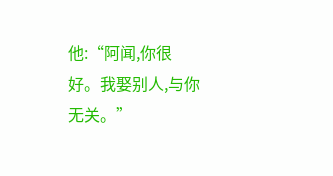他:“阿闻,你很好。我娶别人,与你无关。”